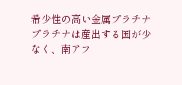希少性の高い金属プラチナ
プラチナは産出する国が少なく、南アフ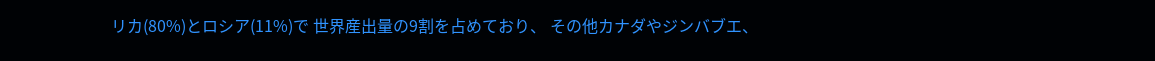リカ(80%)とロシア(11%)で 世界産出量の9割を占めており、 その他カナダやジンバブエ、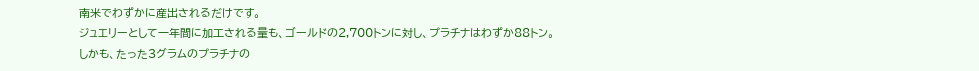南米でわずかに産出されるだけです。
ジュエリーとして一年間に加工される量も、ゴールドの2,700トンに対し、プラチナはわずか88トン。
しかも、たった3グラムのプラチナの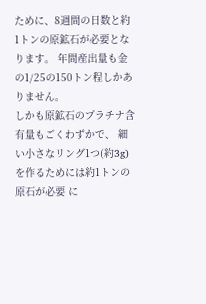ために、8週間の日数と約1トンの原鉱石が必要となります。 年間産出量も金の1/25の150トン程しかありません。
しかも原鉱石のプラチナ含有量もごくわずかで、 細い小さなリング1つ(約3g)を作るためには約1トンの原石が必要 に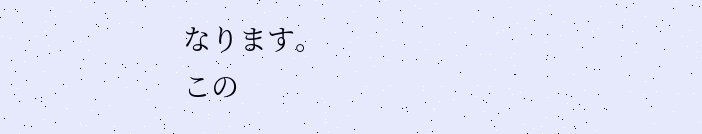なります。
この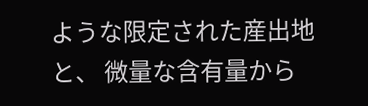ような限定された産出地と、 微量な含有量から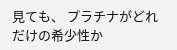見ても、 プラチナがどれだけの希少性か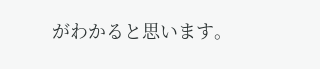がわかると思います。